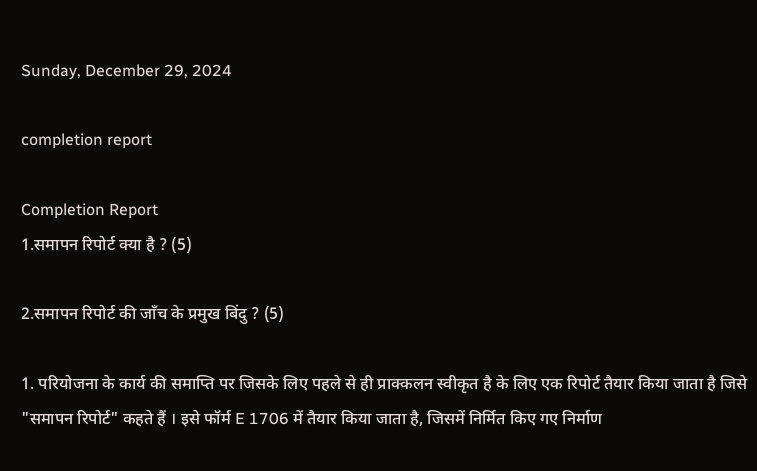Sunday, December 29, 2024

completion report

Completion Report
1.समापन रिपोर्ट क्या है ? (5)

2.समापन रिपोर्ट की जाँच के प्रमुख बिंदु ? (5)

1. परियोजना के कार्य की समाप्ति पर जिसके लिए पहले से ही प्राक्कलन स्वीकृत है के लिए एक रिपोर्ट तैयार किया जाता है जिसे "समापन रिपोर्ट" कहते हैं । इसे फॉर्म E 1706 में तैयार किया जाता है, जिसमें निर्मित किए गए निर्माण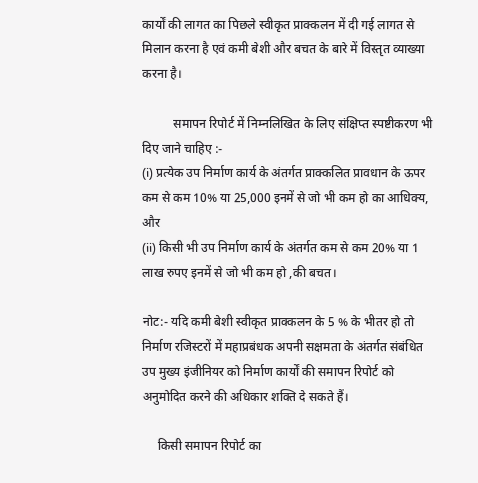कार्यों की लागत का पिछले स्वीकृत प्राक्कलन में दी गई लागत से मिलान करना है एवं कमी बेशी और बचत के बारे में विस्तृत व्याख्या करना है।

          समापन रिपोर्ट में निम्नलिखित के लिए संक्षिप्त स्पष्टीकरण भी दिए जाने चाहिए :-
(i) प्रत्येक उप निर्माण कार्य के अंतर्गत प्राक्कलित प्रावधान के ऊपर कम से कम 10% या 25,000 इनमें से जो भी कम हो का आधिक्य, और
(ii) किसी भी उप निर्माण कार्य के अंतर्गत कम से कम 20% या 1 लाख रुपए इनमें से जो भी कम हो ,की बचत।

नोट:- यदि कमी बेशी स्वीकृत प्राक्कलन के 5 % के भीतर हो तो निर्माण रजिस्टरों में महाप्रबंधक अपनी सक्षमता के अंतर्गत संबंधित उप मुख्य इंजीनियर को निर्माण कार्यों की समापन रिपोर्ट को अनुमोदित करने की अधिकार शक्ति दे सकते हैं।

     किसी समापन रिपोर्ट का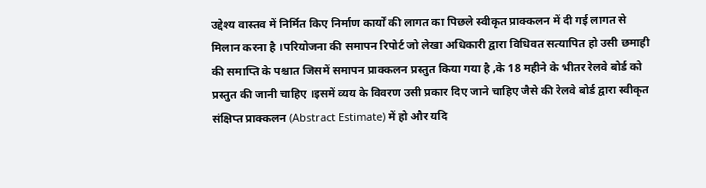उद्देश्य वास्तव में निर्मित किए निर्माण कार्यों की लागत का पिछले स्वीकृत प्राक्कलन में दी गई लागत से मिलान करना है ।परियोजना की समापन रिपोर्ट जो लेखा अधिकारी द्वारा विधिवत सत्यापित हो उसी छमाही की समाप्ति के पश्चात जिसमें समापन प्राक्कलन प्रस्तुत किया गया है ,के 18 महीने के भीतर रेलवे बोर्ड को प्रस्तुत की जानी चाहिए ।इसमें व्यय के विवरण उसी प्रकार दिए जाने चाहिए जैसे की रेलवे बोर्ड द्वारा स्वीकृत संक्षिप्त प्राक्कलन (Abstract Estimate) में हो और यदि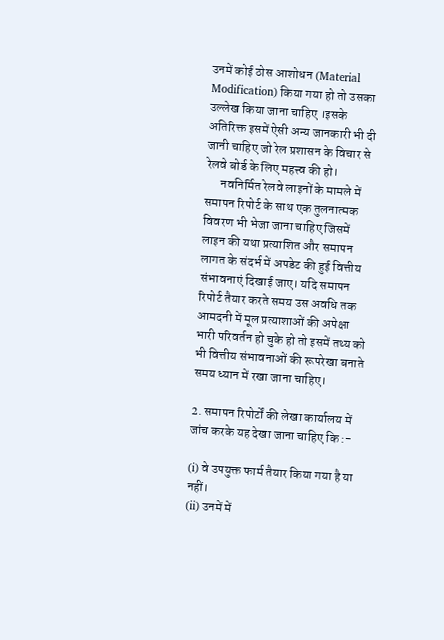उनमें कोई ठोस आशोधन (Material Modification) किया गया हो तो उसका उल्लेख किया जाना चाहिए ।इसके अतिरिक्त इसमें ऐसी अन्य जानकारी भी दी जानी चाहिए जो रेल प्रशासन के विचार से रेलवे बोर्ड के लिए महत्त्व की हो।
      नवनिर्मित रेलवे लाइनों के मामले में समापन रिपोर्ट के साथ एक तुलनात्मक विवरण भी भेजा जाना चाहिए जिसमें लाइन की यथा प्रत्याशित और समापन लागत के संदर्भ में अपडेट की हुई वित्तीय संभावनाएं दिखाई जाए। यदि समापन रिपोर्ट तैयार करते समय उस अवधि तक आमदनी में मूल प्रत्याशाओं की अपेक्षा भारी परिवर्तन हो चुके हो तो इसमें तथ्य को भी वित्तीय संभावनाओं की रूपरेखा बनाते समय ध्यान में रखा जाना चाहिए।

2. समापन रिपोर्टों की लेखा कार्यालय में जांच करके यह देखा जाना चाहिए कि :-

(i) वे उपयुक्त फार्म तैयार किया गया है या नहीं।
(ii) उनमें में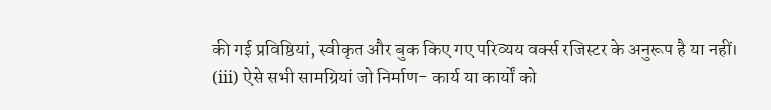की गई प्रविष्ठियां, स्वीकृत और बुक किए गए परिव्यय वर्क्स रजिस्टर के अनुरूप है या नहीं।
(iii) ऐसे सभी सामग्रियां जो निर्माण- कार्य या कार्यों को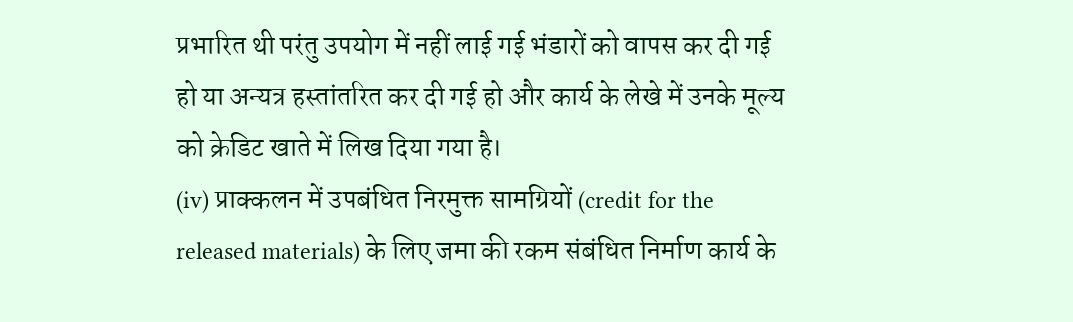प्रभारित थी परंतु उपयोग में नहीं लाई गई भंडारों को वापस कर दी गई हो या अन्यत्र हस्तांतरित कर दी गई हो और कार्य के लेखे में उनके मूल्य को क्रेडिट खाते में लिख दिया गया है।
(iv) प्राक्कलन में उपबंधित निरमुक्त सामग्रियों (credit for the released materials) के लिए जमा की रकम संबंधित निर्माण कार्य के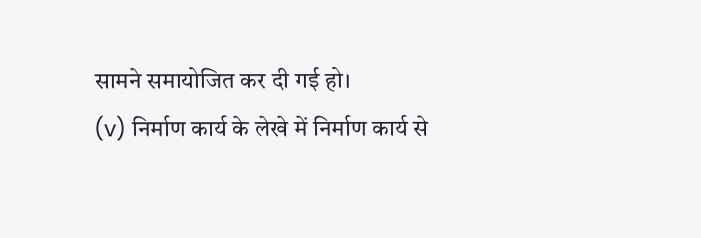सामने समायोजित कर दी गई हो।
(v) निर्माण कार्य के लेखे में निर्माण कार्य से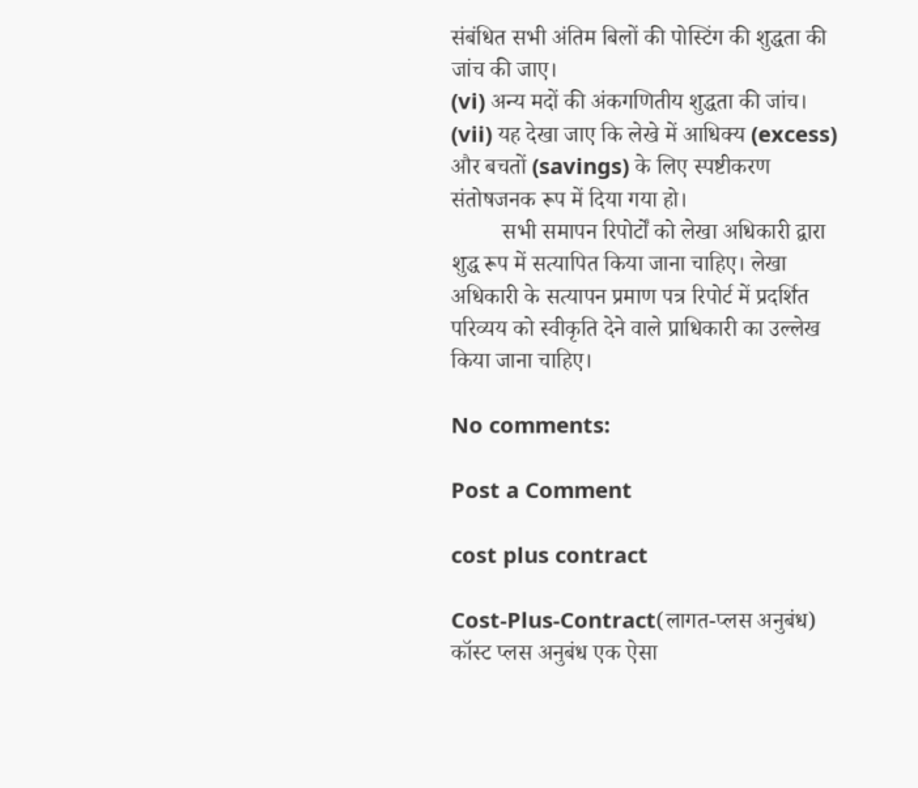संबंधित सभी अंतिम बिलों की पोस्टिंग की शुद्धता की जांच की जाए।
(vi) अन्य मदों की अंकगणितीय शुद्धता की जांच।
(vii) यह देखा जाए कि लेखे में आधिक्य (excess) और बचतों (savings) के लिए स्पष्टीकरण संतोषजनक रूप में दिया गया हो।
         सभी समापन रिपोर्टों को लेखा अधिकारी द्वारा शुद्ध रूप में सत्यापित किया जाना चाहिए। लेखा अधिकारी के सत्यापन प्रमाण पत्र रिपोर्ट में प्रदर्शित परिव्यय को स्वीकृति देने वाले प्राधिकारी का उल्लेख किया जाना चाहिए।

No comments:

Post a Comment

cost plus contract

Cost-Plus-Contract(लागत-प्लस अनुबंध) कॉस्ट प्लस अनुबंध एक ऐसा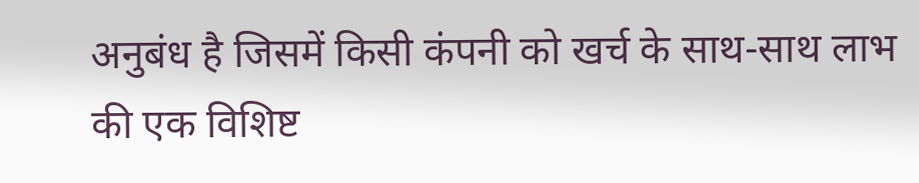अनुबंध है जिसमें किसी कंपनी को खर्च के साथ-साथ लाभ की एक विशिष्ट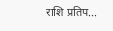राशि प्रतिप...